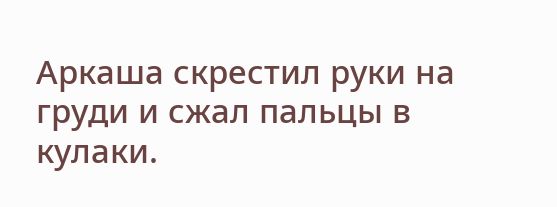Аркаша скрестил руки на груди и сжал пальцы в кулаки.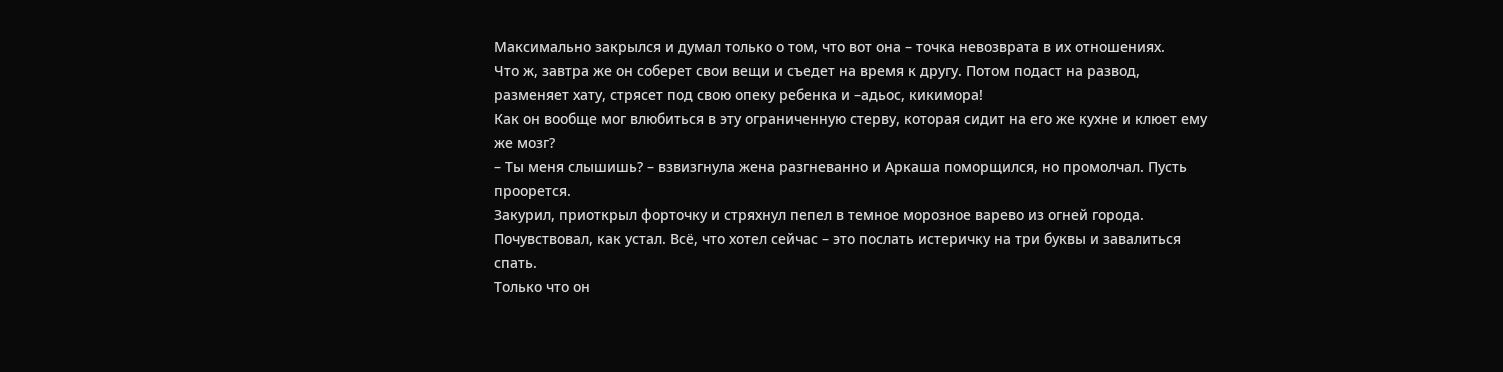Максимально закрылся и думал только о том, что вот она – точка невозврата в их отношениях.
Что ж, завтра же он соберет свои вещи и съедет на время к другу. Потом подаст на развод, разменяет хату, стрясет под свою опеку ребенка и –адьос, кикимора!
Как он вообще мог влюбиться в эту ограниченную стерву, которая сидит на его же кухне и клюет ему же мозг?
– Ты меня слышишь? – взвизгнула жена разгневанно и Аркаша поморщился, но промолчал. Пусть проорется.
Закурил, приоткрыл форточку и стряхнул пепел в темное морозное варево из огней города.
Почувствовал, как устал. Всё, что хотел сейчас – это послать истеричку на три буквы и завалиться спать.
Только что он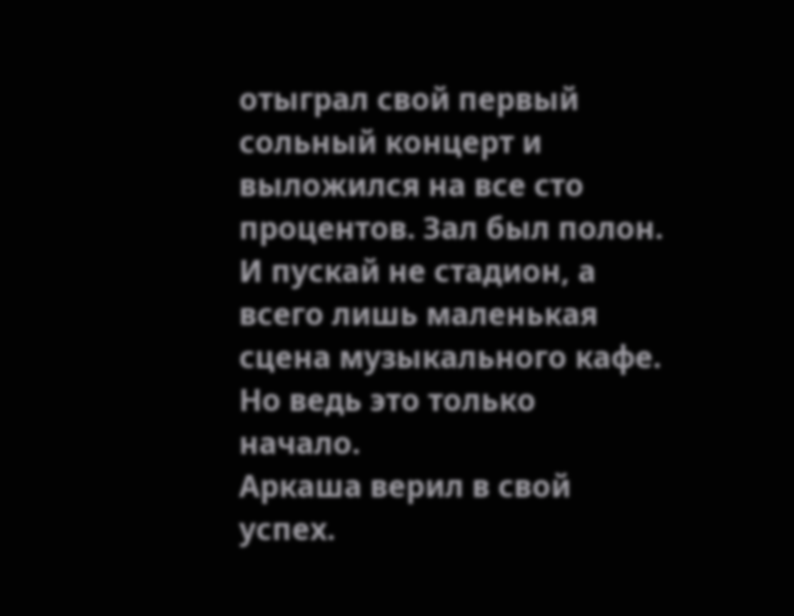отыграл свой первый сольный концерт и выложился на все сто процентов. Зал был полон. И пускай не стадион, а всего лишь маленькая сцена музыкального кафе. Но ведь это только начало.
Аркаша верил в свой успех.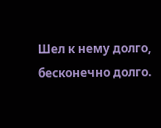Шел к нему долго, бесконечно долго.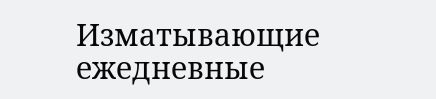Изматывающие ежедневные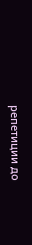репетиции до